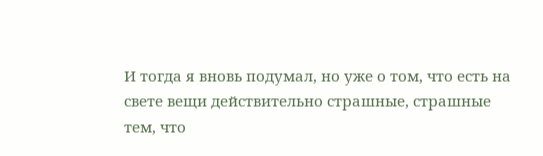И тогда я вновь подумал, но уже о том, что есть на свете вещи действительно страшные, страшные тем, что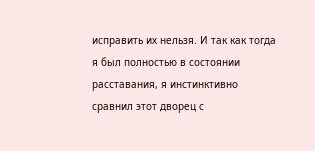исправить их нельзя. И так как тогда я был полностью в состоянии расставания, я инстинктивно сравнил этот дворец с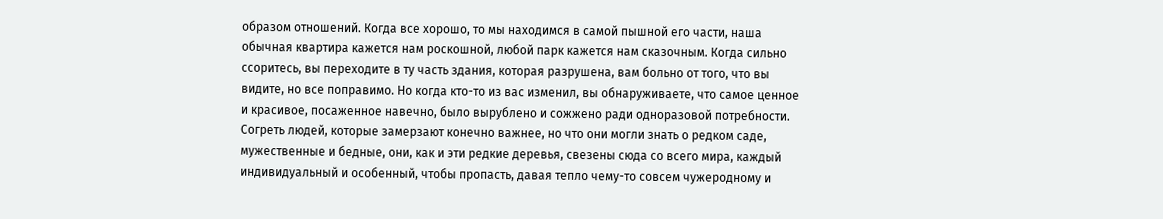образом отношений. Когда все хорошо, то мы находимся в самой пышной его части, наша обычная квартира кажется нам роскошной, любой парк кажется нам сказочным. Когда сильно ссоритесь, вы переходите в ту часть здания, которая разрушена, вам больно от того, что вы видите, но все поправимо. Но когда кто-то из вас изменил, вы обнаруживаете, что самое ценное и красивое, посаженное навечно, было вырублено и сожжено ради одноразовой потребности.
Согреть людей, которые замерзают конечно важнее, но что они могли знать о редком саде, мужественные и бедные, они, как и эти редкие деревья, свезены сюда со всего мира, каждый индивидуальный и особенный, чтобы пропасть, давая тепло чему-то совсем чужеродному и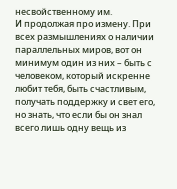несвойственному им.
И продолжая про измену. При всех размышлениях о наличии параллельных миров, вот он минимум один из них – быть с человеком, который искренне любит тебя, быть счастливым, получать поддержку и свет его, но знать, что если бы он знал всего лишь одну вещь из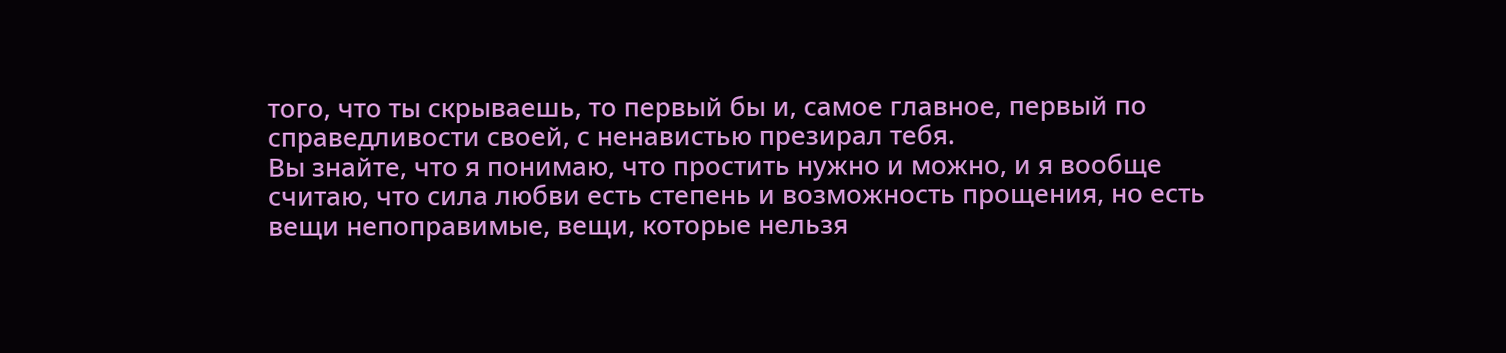того, что ты скрываешь, то первый бы и, самое главное, первый по справедливости своей, с ненавистью презирал тебя.
Вы знайте, что я понимаю, что простить нужно и можно, и я вообще считаю, что сила любви есть степень и возможность прощения, но есть вещи непоправимые, вещи, которые нельзя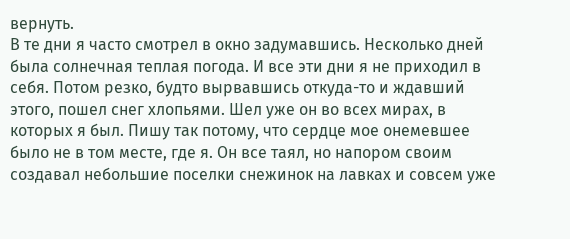вернуть.
В те дни я часто смотрел в окно задумавшись. Несколько дней была солнечная теплая погода. И все эти дни я не приходил в себя. Потом резко, будто вырвавшись откуда-то и ждавший этого, пошел снег хлопьями. Шел уже он во всех мирах, в которых я был. Пишу так потому, что сердце мое онемевшее было не в том месте, где я. Он все таял, но напором своим создавал небольшие поселки снежинок на лавках и совсем уже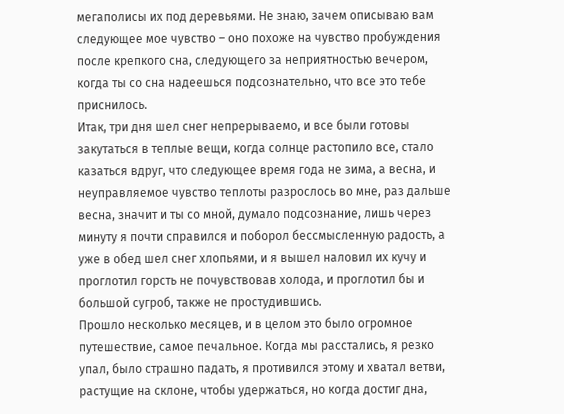мегаполисы их под деревьями. Не знаю, зачем описываю вам следующее мое чувство – оно похоже на чувство пробуждения после крепкого сна, следующего за неприятностью вечером, когда ты со сна надеешься подсознательно, что все это тебе приснилось.
Итак, три дня шел снег непрерываемо, и все были готовы закутаться в теплые вещи, когда солнце растопило все, стало казаться вдруг, что следующее время года не зима, а весна, и неуправляемое чувство теплоты разрослось во мне, раз дальше весна, значит и ты со мной, думало подсознание, лишь через минуту я почти справился и поборол бессмысленную радость, а уже в обед шел снег хлопьями, и я вышел наловил их кучу и проглотил горсть не почувствовав холода, и проглотил бы и большой сугроб, также не простудившись.
Прошло несколько месяцев, и в целом это было огромное путешествие, самое печальное. Когда мы расстались, я резко упал, было страшно падать, я противился этому и хватал ветви, растущие на склоне, чтобы удержаться, но когда достиг дна,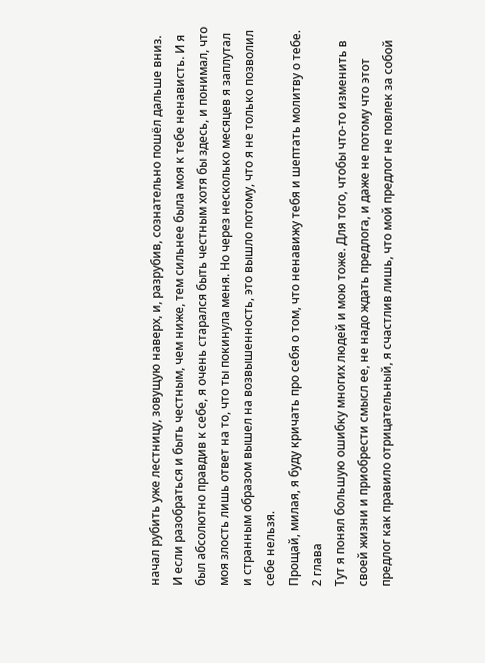начал рубить уже лестницу, зовущую наверх, и, разрубив, сознательно пошёл дальше вниз. И если разобраться и быть честным, чем ниже, тем сильнее была моя к тебе ненависть. И я был абсолютно правдив к себе, я очень старался быть честным хотя бы здесь, и понимал, что моя злость лишь ответ на то, что ты покинула меня. Но через несколько месяцев я заплутал и странным образом вышел на возвышенность, это вышло потому, что я не только позволил себе нельзя.
Прощай, милая, я буду кричать про себя о том, что ненавижу тебя и шептать молитву о тебе.
2 глава
Тут я понял большую ошибку многих людей и мою тоже. Для того, чтобы что-то изменить в своей жизни и приобрести смысл ее, не надо ждать предлога, и даже не потому что этот предлог как правило отрицательный, я счастлив лишь, что мой предлог не повлек за собой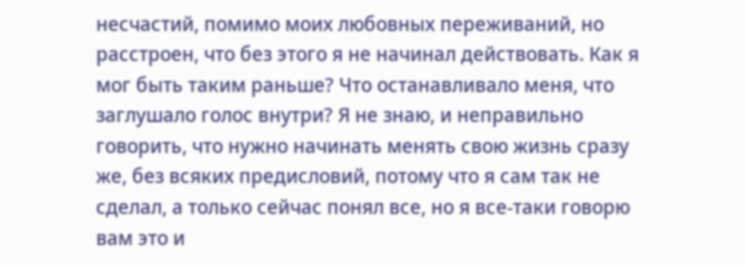несчастий, помимо моих любовных переживаний, но расстроен, что без этого я не начинал действовать. Как я мог быть таким раньше? Что останавливало меня, что заглушало голос внутри? Я не знаю, и неправильно говорить, что нужно начинать менять свою жизнь сразу же, без всяких предисловий, потому что я сам так не сделал, а только сейчас понял все, но я все-таки говорю вам это и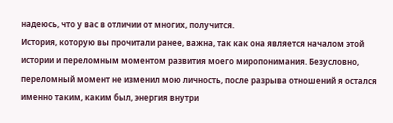надеюсь, что у вас в отличии от многих, получится.
История, которую вы прочитали ранее, важна, так как она является началом этой истории и переломным моментом развития моего миропонимания. Безусловно, переломный момент не изменил мою личность, после разрыва отношений я остался именно таким, каким был, энергия внутри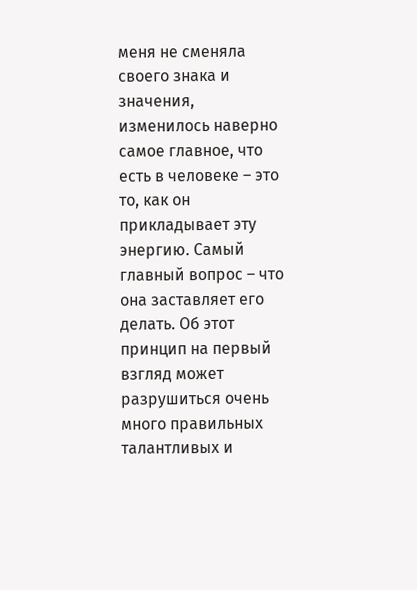меня не сменяла своего знака и значения, изменилось наверно самое главное, что есть в человеке – это то, как он прикладывает эту энергию. Самый главный вопрос – что она заставляет его делать. Об этот принцип на первый взгляд может разрушиться очень много правильных талантливых и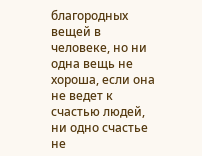благородных вещей в человеке, но ни одна вещь не хороша, если она не ведет к счастью людей, ни одно счастье не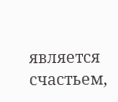является счастьем,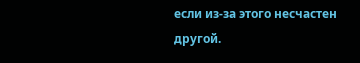если из-за этого несчастен другой.